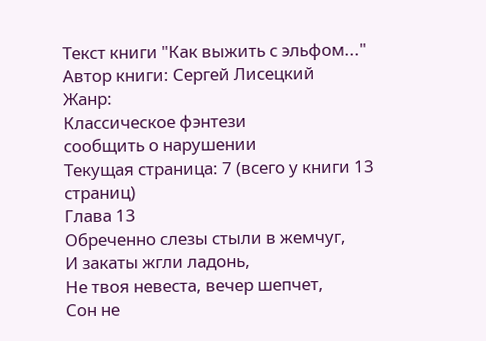Текст книги "Как выжить с эльфом..."
Автор книги: Сергей Лисецкий
Жанр:
Классическое фэнтези
сообщить о нарушении
Текущая страница: 7 (всего у книги 13 страниц)
Глава 13
Обреченно слезы стыли в жемчуг,
И закаты жгли ладонь,
Не твоя невеста, вечер шепчет,
Сон не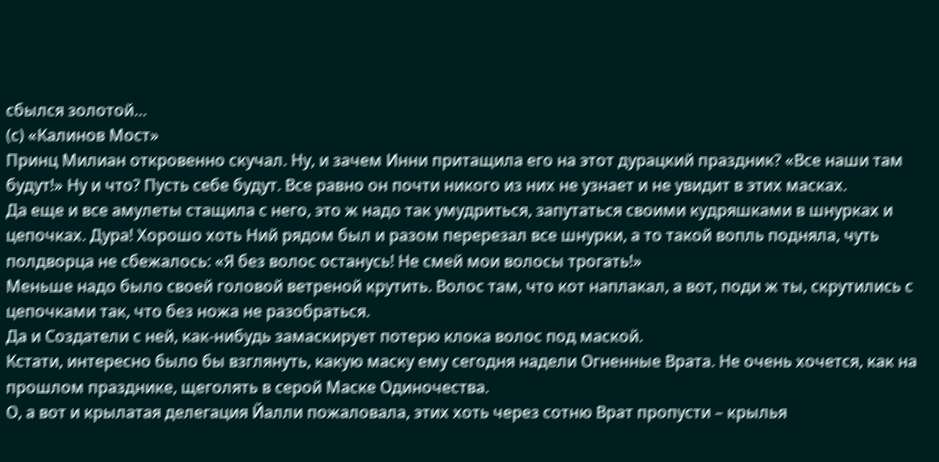сбылся золотой…
(с) «Калинов Мост»
Принц Милиан откровенно скучал. Ну, и зачем Инни притащила его на этот дурацкий праздник? «Все наши там будут!» Ну и что? Пусть себе будут. Все равно он почти никого из них не узнает и не увидит в этих масках.
Да еще и все амулеты стащила с него, это ж надо так умудриться, запутаться своими кудряшками в шнурках и цепочках. Дура! Хорошо хоть Ний рядом был и разом перерезал все шнурки, а то такой вопль подняла, чуть полдворца не сбежалось: «Я без волос останусь! Не смей мои волосы трогать!»
Меньше надо было своей головой ветреной крутить. Волос там, что кот наплакал, а вот, поди ж ты, скрутились с цепочками так, что без ножа не разобраться.
Да и Создатели с ней, как-нибудь замаскирует потерю клока волос под маской.
Кстати, интересно было бы взглянуть, какую маску ему сегодня надели Огненные Врата. Не очень хочется, как на прошлом празднике, щеголять в серой Маске Одиночества.
О, а вот и крылатая делегация Йалли пожаловала, этих хоть через сотню Врат пропусти – крылья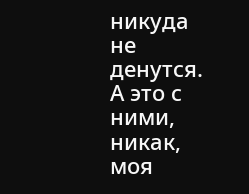никуда не денутся.
А это с ними, никак, моя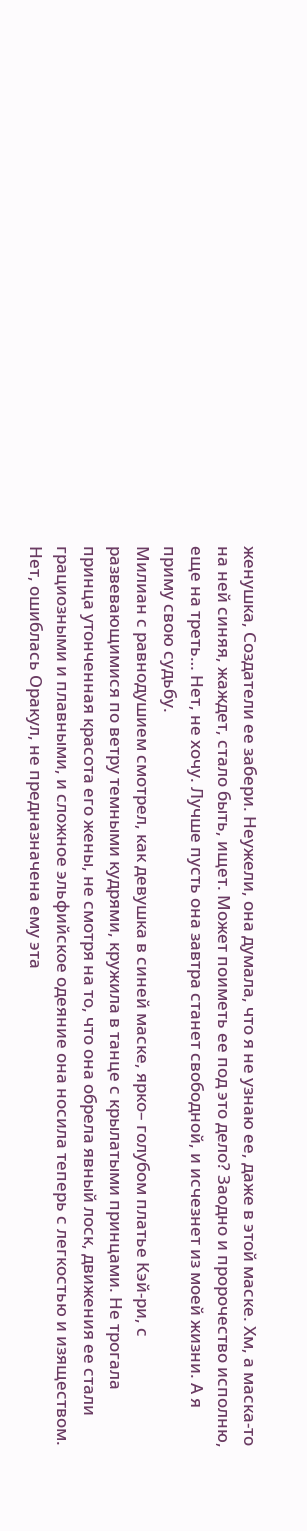женушка, Создатели ее забери. Неужели, она думала, что я не узнаю ее, даже в этой маске. Хм, а маска-то на ней синяя, жаждет, стало быть, ищет. Может поиметь ее под это дело? Заодно и пророчество исполню, еще на треть… Нет, не хочу. Лучше пусть она завтра станет свободной, и исчезнет из моей жизни. А я приму свою судьбу.
Милиан с равнодушием смотрел, как девушка в синей маске, ярко– голубом платье Кэй-ри, с развевающимися по ветру темными кудрями, кружила в танце с крылатыми принцами. Не трогала принца утонченная красота его жены, не смотря на то, что она обрела явный лоск, движения ее стали грациозными и плавными, и сложное эльфийское одеяние она носила теперь с легкостью и изяществом.
Нет, ошиблась Оракул, не предназначена ему эта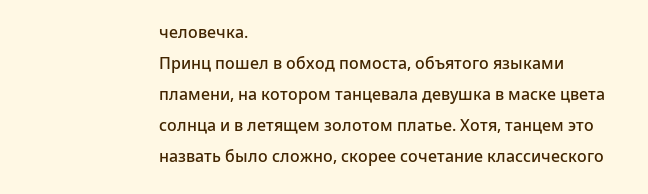человечка.
Принц пошел в обход помоста, объятого языками пламени, на котором танцевала девушка в маске цвета солнца и в летящем золотом платье. Хотя, танцем это назвать было сложно, скорее сочетание классического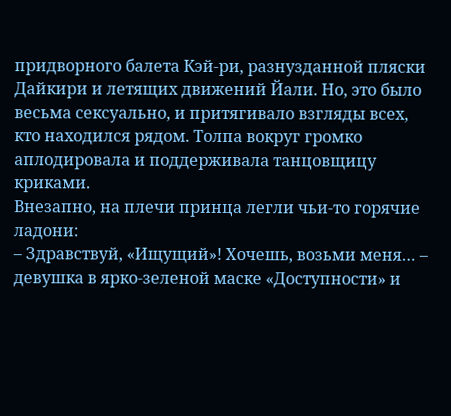придворного балета Кэй-ри, разнузданной пляски Дайкири и летящих движений Йали. Но, это было весьма сексуально, и притягивало взгляды всех, кто находился рядом. Толпа вокруг громко аплодировала и поддерживала танцовщицу криками.
Внезапно, на плечи принца легли чьи-то горячие ладони:
– Здравствуй, «Ищущий»! Хочешь, возьми меня… – девушка в ярко-зеленой маске «Доступности» и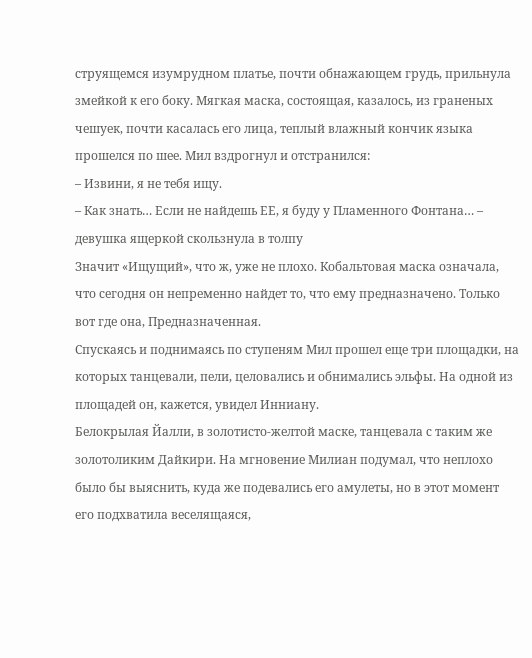струящемся изумрудном платье, почти обнажающем грудь, прильнула змейкой к его боку. Мягкая маска, состоящая, казалось, из граненых чешуек, почти касалась его лица, теплый влажный кончик языка прошелся по шее. Мил вздрогнул и отстранился:
– Извини, я не тебя ищу.
– Как знать… Если не найдешь ЕЕ, я буду у Пламенного Фонтана… – девушка ящеркой скользнула в толпу
Значит «Ищущий», что ж, уже не плохо. Кобальтовая маска означала, что сегодня он непременно найдет то, что ему предназначено. Только вот где она, Предназначенная.
Спускаясь и поднимаясь по ступеням Мил прошел еще три площадки, на которых танцевали, пели, целовались и обнимались эльфы. На одной из площадей он, кажется, увидел Инниану.
Белокрылая Йалли, в золотисто-желтой маске, танцевала с таким же золотоликим Дайкири. На мгновение Милиан подумал, что неплохо было бы выяснить, куда же подевались его амулеты, но в этот момент его подхватила веселящаяся,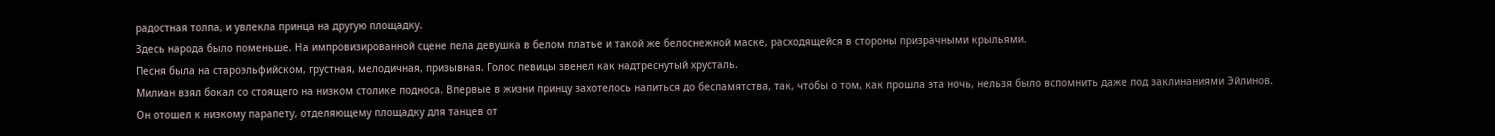радостная толпа, и увлекла принца на другую площадку.
Здесь народа было поменьше. На импровизированной сцене пела девушка в белом платье и такой же белоснежной маске, расходящейся в стороны призрачными крыльями.
Песня была на староэльфийском, грустная, мелодичная, призывная. Голос певицы звенел как надтреснутый хрусталь.
Милиан взял бокал со стоящего на низком столике подноса. Впервые в жизни принцу захотелось напиться до беспамятства, так, чтобы о том, как прошла эта ночь, нельзя было вспомнить даже под заклинаниями Эйлинов. Он отошел к низкому парапету, отделяющему площадку для танцев от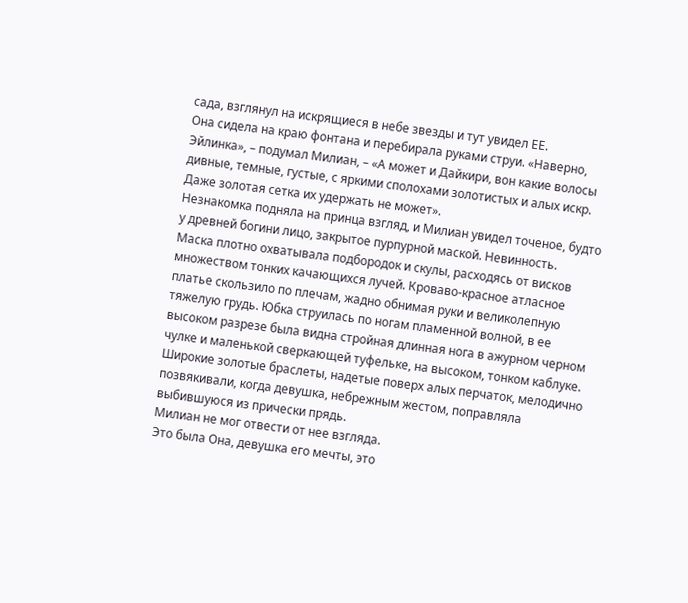сада, взглянул на искрящиеся в небе звезды и тут увидел ЕЕ.
Она сидела на краю фонтана и перебирала руками струи. «Наверно, Эйлинка», – подумал Милиан, – «А может и Дайкири, вон какие волосы дивные, темные, густые, с яркими сполохами золотистых и алых искр. Даже золотая сетка их удержать не может».
Незнакомка подняла на принца взгляд, и Милиан увидел точеное, будто у древней богини лицо, закрытое пурпурной маской. Невинность.
Маска плотно охватывала подбородок и скулы, расходясь от висков множеством тонких качающихся лучей. Кроваво-красное атласное платье скользило по плечам, жадно обнимая руки и великолепную тяжелую грудь. Юбка струилась по ногам пламенной волной, в ее высоком разрезе была видна стройная длинная нога в ажурном черном чулке и маленькой сверкающей туфельке, на высоком, тонком каблуке. Широкие золотые браслеты, надетые поверх алых перчаток, мелодично позвякивали, когда девушка, небрежным жестом, поправляла выбившуюся из прически прядь.
Милиан не мог отвести от нее взгляда.
Это была Она, девушка его мечты, это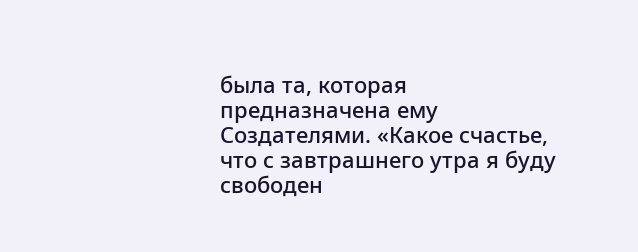была та, которая предназначена ему Создателями. «Какое счастье, что с завтрашнего утра я буду свободен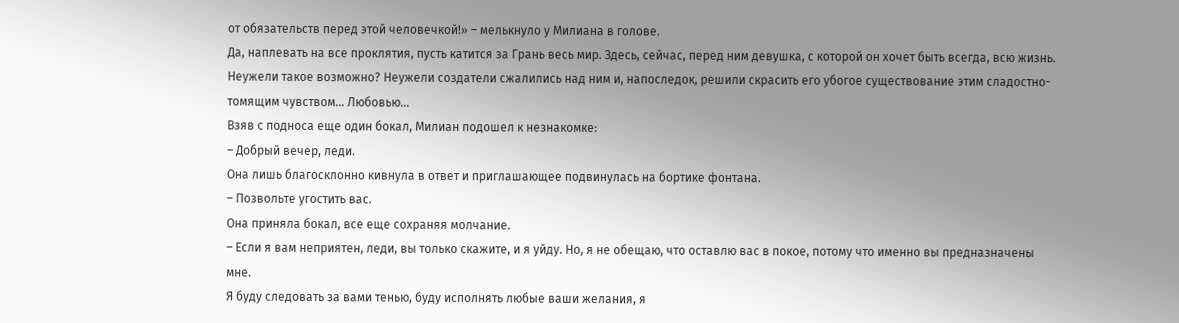от обязательств перед этой человечкой!» – мелькнуло у Милиана в голове.
Да, наплевать на все проклятия, пусть катится за Грань весь мир. Здесь, сейчас, перед ним девушка, с которой он хочет быть всегда, всю жизнь. Неужели такое возможно? Неужели создатели сжалились над ним и, напоследок, решили скрасить его убогое существование этим сладостно-томящим чувством… Любовью…
Взяв с подноса еще один бокал, Милиан подошел к незнакомке:
– Добрый вечер, леди.
Она лишь благосклонно кивнула в ответ и приглашающее подвинулась на бортике фонтана.
– Позвольте угостить вас.
Она приняла бокал, все еще сохраняя молчание.
– Если я вам неприятен, леди, вы только скажите, и я уйду. Но, я не обещаю, что оставлю вас в покое, потому что именно вы предназначены мне.
Я буду следовать за вами тенью, буду исполнять любые ваши желания, я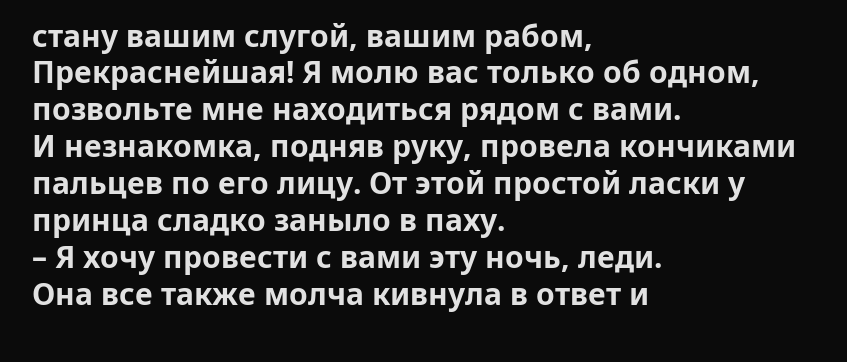стану вашим слугой, вашим рабом, Прекраснейшая! Я молю вас только об одном, позвольте мне находиться рядом с вами.
И незнакомка, подняв руку, провела кончиками пальцев по его лицу. От этой простой ласки у принца сладко заныло в паху.
– Я хочу провести с вами эту ночь, леди.
Она все также молча кивнула в ответ и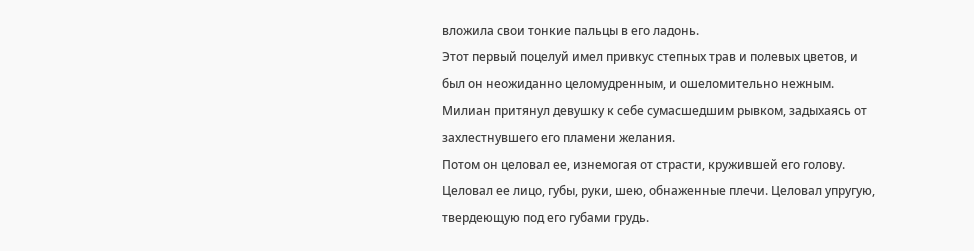вложила свои тонкие пальцы в его ладонь.
Этот первый поцелуй имел привкус степных трав и полевых цветов, и был он неожиданно целомудренным, и ошеломительно нежным. Милиан притянул девушку к себе сумасшедшим рывком, задыхаясь от захлестнувшего его пламени желания.
Потом он целовал ее, изнемогая от страсти, кружившей его голову. Целовал ее лицо, губы, руки, шею, обнаженные плечи. Целовал упругую, твердеющую под его губами грудь.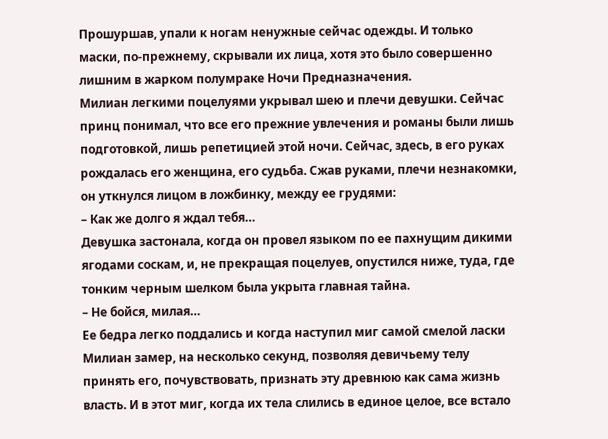Прошуршав, упали к ногам ненужные сейчас одежды. И только маски, по-прежнему, скрывали их лица, хотя это было совершенно лишним в жарком полумраке Ночи Предназначения.
Милиан легкими поцелуями укрывал шею и плечи девушки. Сейчас принц понимал, что все его прежние увлечения и романы были лишь подготовкой, лишь репетицией этой ночи. Сейчас, здесь, в его руках рождалась его женщина, его судьба. Сжав руками, плечи незнакомки, он уткнулся лицом в ложбинку, между ее грудями:
– Как же долго я ждал тебя…
Девушка застонала, когда он провел языком по ее пахнущим дикими ягодами соскам, и, не прекращая поцелуев, опустился ниже, туда, где тонким черным шелком была укрыта главная тайна.
– Не бойся, милая…
Ее бедра легко поддались и когда наступил миг самой смелой ласки Милиан замер, на несколько секунд, позволяя девичьему телу принять его, почувствовать, признать эту древнюю как сама жизнь власть. И в этот миг, когда их тела слились в единое целое, все встало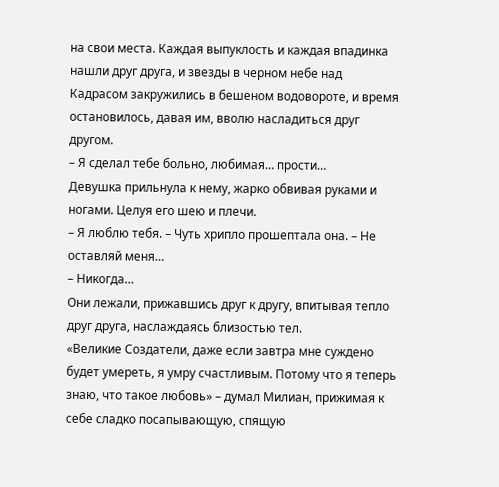на свои места. Каждая выпуклость и каждая впадинка нашли друг друга, и звезды в черном небе над Кадрасом закружились в бешеном водовороте, и время остановилось, давая им, вволю насладиться друг другом.
– Я сделал тебе больно, любимая… прости…
Девушка прильнула к нему, жарко обвивая руками и ногами. Целуя его шею и плечи.
– Я люблю тебя. – Чуть хрипло прошептала она. – Не оставляй меня…
– Никогда…
Они лежали, прижавшись друг к другу, впитывая тепло друг друга, наслаждаясь близостью тел.
«Великие Создатели, даже если завтра мне суждено будет умереть, я умру счастливым. Потому что я теперь знаю, что такое любовь» – думал Милиан, прижимая к себе сладко посапывающую, спящую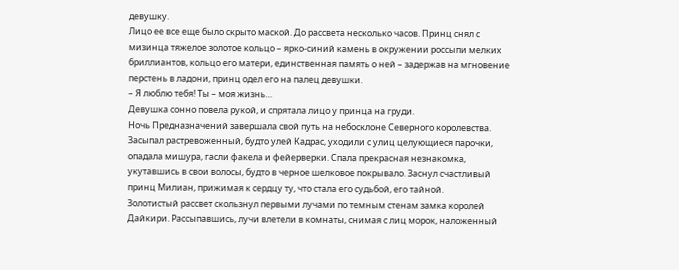девушку.
Лицо ее все еще было скрыто маской. До рассвета несколько часов. Принц снял с мизинца тяжелое золотое кольцо – ярко-синий камень в окружении россыпи мелких бриллиантов, кольцо его матери, единственная память о ней – задержав на мгновение перстень в ладони, принц одел его на палец девушки.
– Я люблю тебя! Ты – моя жизнь…
Девушка сонно повела рукой, и спрятала лицо у принца на груди.
Ночь Предназначений завершала свой путь на небосклоне Северного королевства. Засыпал растревоженный, будто улей Кадрас, уходили с улиц целующиеся парочки, опадала мишура, гасли факела и фейерверки. Спала прекрасная незнакомка, укутавшись в свои волосы, будто в черное шелковое покрывало. Заснул счастливый принц Милиан, прижимая к сердцу ту, что стала его судьбой, его тайной.
Золотистый рассвет скользнул первыми лучами по темным стенам замка королей Дайкири. Рассыпавшись, лучи влетели в комнаты, снимая с лиц морок, наложенный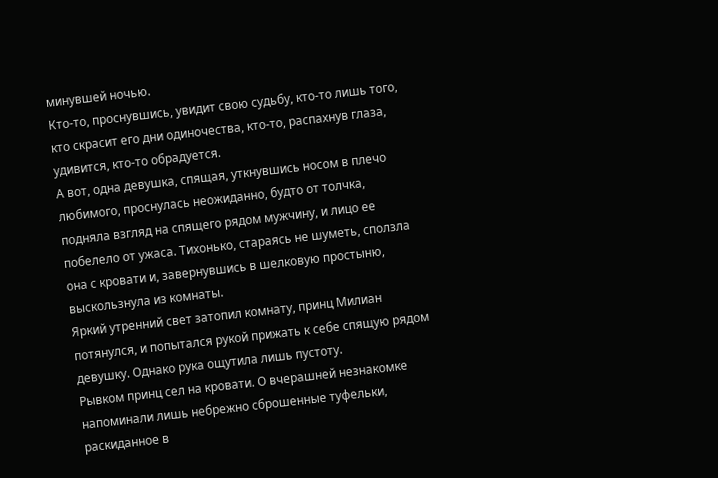минувшей ночью.
Кто-то, проснувшись, увидит свою судьбу, кто-то лишь того, кто скрасит его дни одиночества, кто-то, распахнув глаза, удивится, кто-то обрадуется.
А вот, одна девушка, спящая, уткнувшись носом в плечо любимого, проснулась неожиданно, будто от толчка, подняла взгляд на спящего рядом мужчину, и лицо ее побелело от ужаса. Тихонько, стараясь не шуметь, сползла она с кровати и, завернувшись в шелковую простыню, выскользнула из комнаты.
Яркий утренний свет затопил комнату, принц Милиан потянулся, и попытался рукой прижать к себе спящую рядом девушку. Однако рука ощутила лишь пустоту.
Рывком принц сел на кровати. О вчерашней незнакомке напоминали лишь небрежно сброшенные туфельки, раскиданное в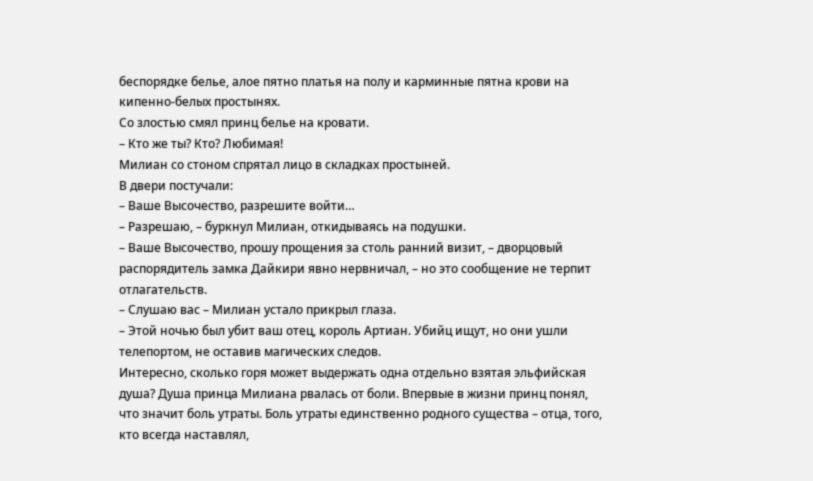беспорядке белье, алое пятно платья на полу и карминные пятна крови на кипенно-белых простынях.
Со злостью смял принц белье на кровати.
– Кто же ты? Кто? Любимая!
Милиан со стоном спрятал лицо в складках простыней.
В двери постучали:
– Ваше Высочество, разрешите войти…
– Разрешаю, – буркнул Милиан, откидываясь на подушки.
– Ваше Высочество, прошу прощения за столь ранний визит, – дворцовый распорядитель замка Дайкири явно нервничал, – но это сообщение не терпит отлагательств.
– Слушаю вас – Милиан устало прикрыл глаза.
– Этой ночью был убит ваш отец, король Артиан. Убийц ищут, но они ушли телепортом, не оставив магических следов.
Интересно, сколько горя может выдержать одна отдельно взятая эльфийская душа? Душа принца Милиана рвалась от боли. Впервые в жизни принц понял, что значит боль утраты. Боль утраты единственно родного существа – отца, того, кто всегда наставлял,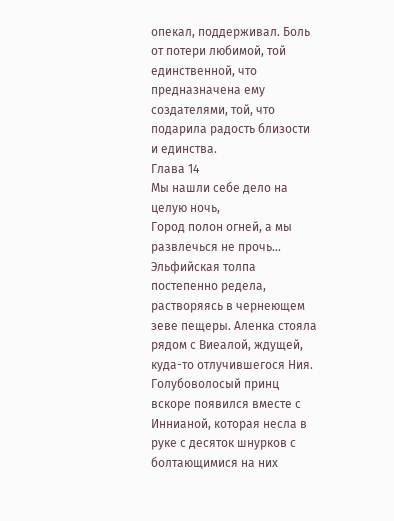опекал, поддерживал. Боль от потери любимой, той единственной, что предназначена ему создателями, той, что подарила радость близости и единства.
Глава 14
Мы нашли себе дело на целую ночь,
Город полон огней, а мы развлечься не прочь…
Эльфийская толпа постепенно редела, растворяясь в чернеющем зеве пещеры. Аленка стояла рядом с Виеалой, ждущей, куда-то отлучившегося Ния. Голубоволосый принц вскоре появился вместе с Иннианой, которая несла в руке с десяток шнурков с болтающимися на них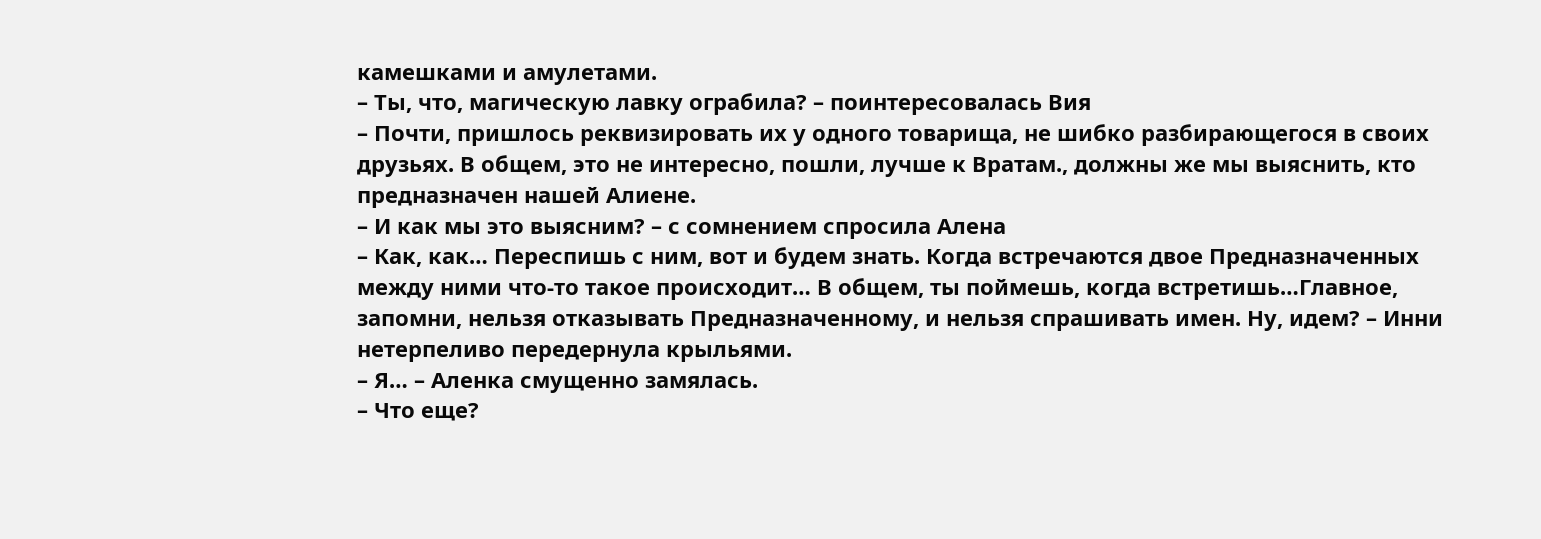камешками и амулетами.
– Ты, что, магическую лавку ограбила? – поинтересовалась Вия
– Почти, пришлось реквизировать их у одного товарища, не шибко разбирающегося в своих друзьях. В общем, это не интересно, пошли, лучше к Вратам., должны же мы выяснить, кто предназначен нашей Алиене.
– И как мы это выясним? – с сомнением спросила Алена
– Как, как… Переспишь с ним, вот и будем знать. Когда встречаются двое Предназначенных между ними что-то такое происходит… В общем, ты поймешь, когда встретишь…Главное, запомни, нельзя отказывать Предназначенному, и нельзя спрашивать имен. Ну, идем? – Инни нетерпеливо передернула крыльями.
– Я… – Аленка смущенно замялась.
– Что еще?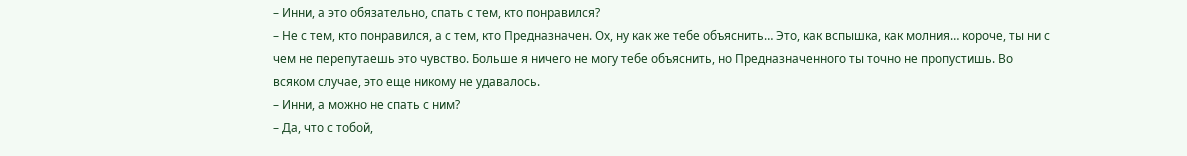– Инни, а это обязательно, спать с тем, кто понравился?
– Не с тем, кто понравился, а с тем, кто Предназначен. Ох, ну как же тебе объяснить… Это, как вспышка, как молния… короче, ты ни с чем не перепутаешь это чувство. Больше я ничего не могу тебе объяснить, но Предназначенного ты точно не пропустишь. Во всяком случае, это еще никому не удавалось.
– Инни, а можно не спать с ним?
– Да, что с тобой,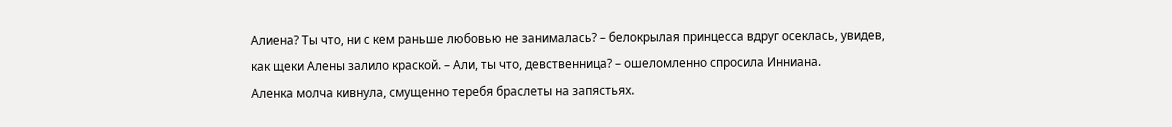Алиена? Ты что, ни с кем раньше любовью не занималась? – белокрылая принцесса вдруг осеклась, увидев, как щеки Алены залило краской. – Али, ты что, девственница? – ошеломленно спросила Инниана.
Аленка молча кивнула, смущенно теребя браслеты на запястьях.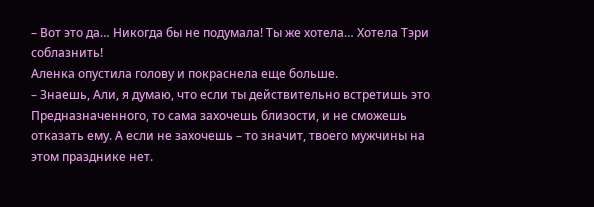– Вот это да… Никогда бы не подумала! Ты же хотела… Хотела Тэри соблазнить!
Аленка опустила голову и покраснела еще больше.
– Знаешь, Али, я думаю, что если ты действительно встретишь это Предназначенного, то сама захочешь близости, и не сможешь отказать ему. А если не захочешь – то значит, твоего мужчины на этом празднике нет.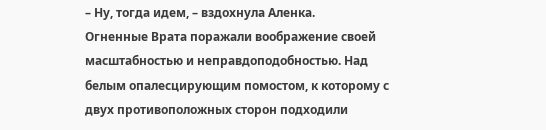– Ну, тогда идем, – вздохнула Аленка.
Огненные Врата поражали воображение своей масштабностью и неправдоподобностью. Над белым опалесцирующим помостом, к которому с двух противоположных сторон подходили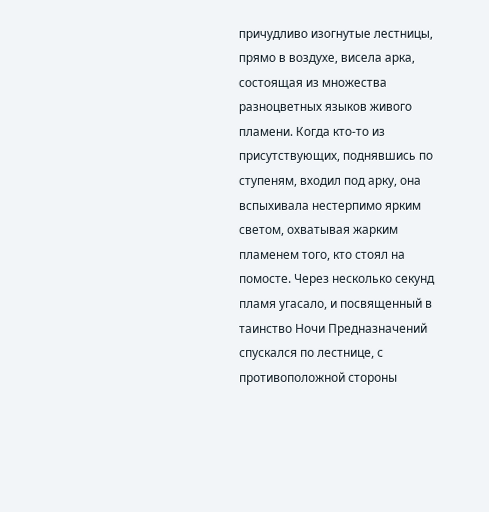причудливо изогнутые лестницы, прямо в воздухе, висела арка, состоящая из множества разноцветных языков живого пламени. Когда кто-то из присутствующих, поднявшись по ступеням, входил под арку, она вспыхивала нестерпимо ярким светом, охватывая жарким пламенем того, кто стоял на помосте. Через несколько секунд пламя угасало, и посвященный в таинство Ночи Предназначений спускался по лестнице, с противоположной стороны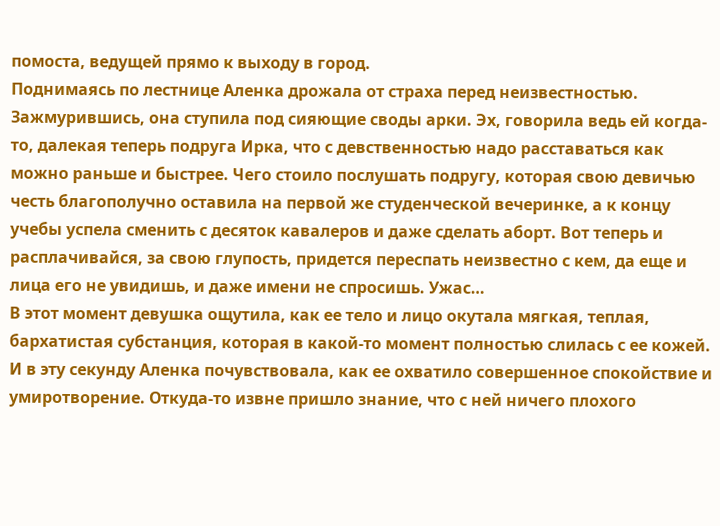помоста, ведущей прямо к выходу в город.
Поднимаясь по лестнице Аленка дрожала от страха перед неизвестностью. Зажмурившись, она ступила под сияющие своды арки. Эх, говорила ведь ей когда-то, далекая теперь подруга Ирка, что с девственностью надо расставаться как можно раньше и быстрее. Чего стоило послушать подругу, которая свою девичью честь благополучно оставила на первой же студенческой вечеринке, а к концу учебы успела сменить с десяток кавалеров и даже сделать аборт. Вот теперь и расплачивайся, за свою глупость, придется переспать неизвестно с кем, да еще и лица его не увидишь, и даже имени не спросишь. Ужас…
В этот момент девушка ощутила, как ее тело и лицо окутала мягкая, теплая, бархатистая субстанция, которая в какой-то момент полностью слилась с ее кожей. И в эту секунду Аленка почувствовала, как ее охватило совершенное спокойствие и умиротворение. Откуда-то извне пришло знание, что с ней ничего плохого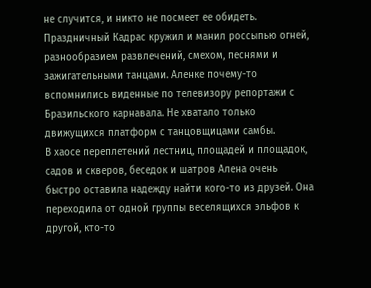не случится, и никто не посмеет ее обидеть.
Праздничный Кадрас кружил и манил россыпью огней, разнообразием развлечений, смехом, песнями и зажигательными танцами. Аленке почему-то вспомнились виденные по телевизору репортажи с Бразильского карнавала. Не хватало только движущихся платформ с танцовщицами самбы.
В хаосе переплетений лестниц, площадей и площадок, садов и скверов, беседок и шатров Алена очень быстро оставила надежду найти кого-то из друзей. Она переходила от одной группы веселящихся эльфов к другой, кто-то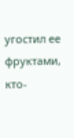угостил ее фруктами, кто-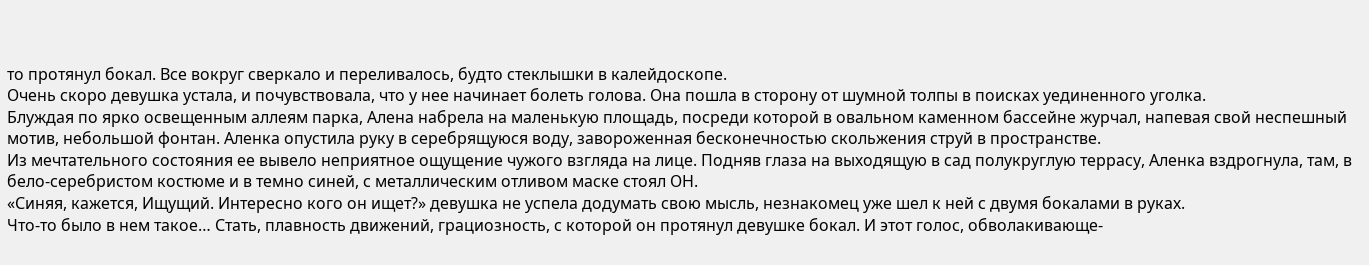то протянул бокал. Все вокруг сверкало и переливалось, будто стеклышки в калейдоскопе.
Очень скоро девушка устала, и почувствовала, что у нее начинает болеть голова. Она пошла в сторону от шумной толпы в поисках уединенного уголка.
Блуждая по ярко освещенным аллеям парка, Алена набрела на маленькую площадь, посреди которой в овальном каменном бассейне журчал, напевая свой неспешный мотив, небольшой фонтан. Аленка опустила руку в серебрящуюся воду, завороженная бесконечностью скольжения струй в пространстве.
Из мечтательного состояния ее вывело неприятное ощущение чужого взгляда на лице. Подняв глаза на выходящую в сад полукруглую террасу, Аленка вздрогнула, там, в бело-серебристом костюме и в темно синей, с металлическим отливом маске стоял ОН.
«Синяя, кажется, Ищущий. Интересно кого он ищет?» девушка не успела додумать свою мысль, незнакомец уже шел к ней с двумя бокалами в руках.
Что-то было в нем такое… Стать, плавность движений, грациозность, с которой он протянул девушке бокал. И этот голос, обволакивающе-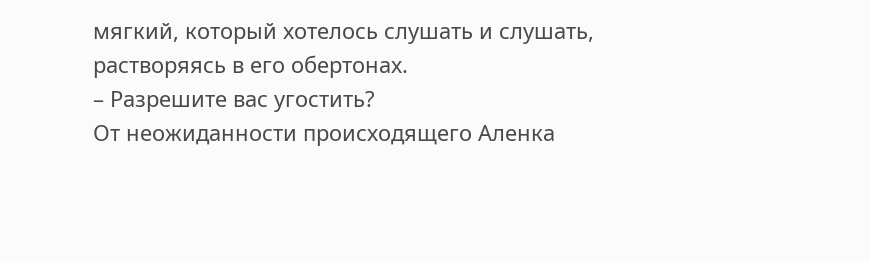мягкий, который хотелось слушать и слушать, растворяясь в его обертонах.
– Разрешите вас угостить?
От неожиданности происходящего Аленка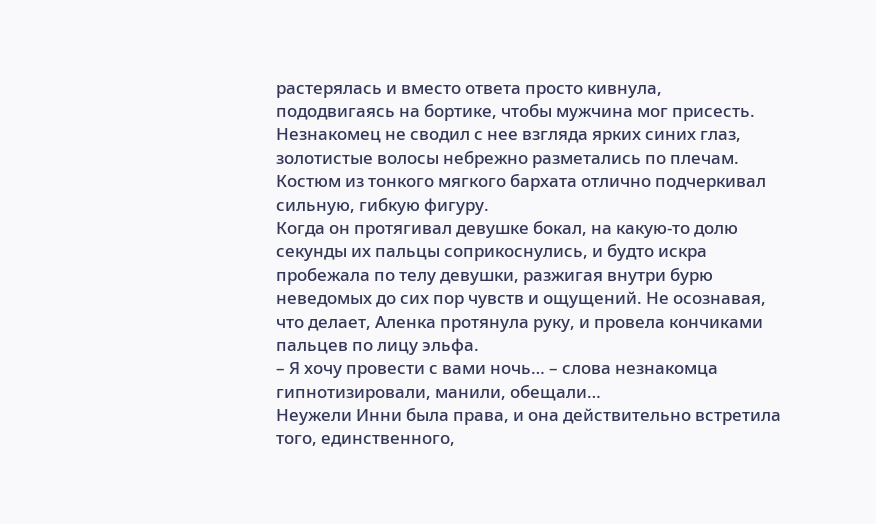растерялась и вместо ответа просто кивнула, пододвигаясь на бортике, чтобы мужчина мог присесть.
Незнакомец не сводил с нее взгляда ярких синих глаз, золотистые волосы небрежно разметались по плечам. Костюм из тонкого мягкого бархата отлично подчеркивал сильную, гибкую фигуру.
Когда он протягивал девушке бокал, на какую-то долю секунды их пальцы соприкоснулись, и будто искра пробежала по телу девушки, разжигая внутри бурю неведомых до сих пор чувств и ощущений. Не осознавая, что делает, Аленка протянула руку, и провела кончиками пальцев по лицу эльфа.
– Я хочу провести с вами ночь… – слова незнакомца гипнотизировали, манили, обещали…
Неужели Инни была права, и она действительно встретила того, единственного,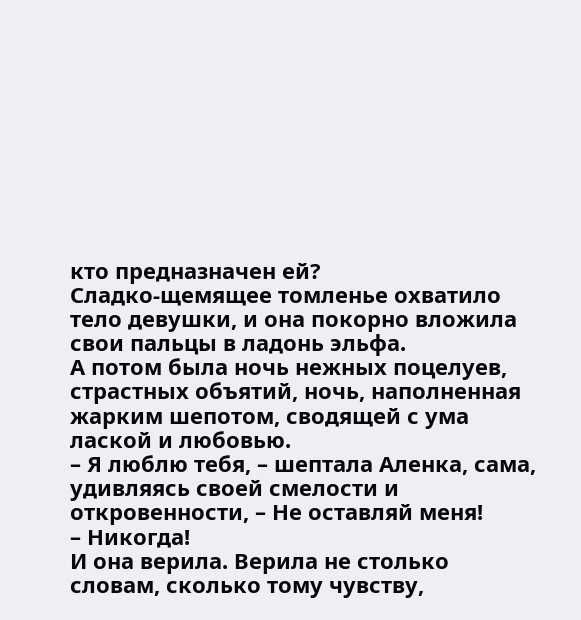кто предназначен ей?
Сладко-щемящее томленье охватило тело девушки, и она покорно вложила свои пальцы в ладонь эльфа.
А потом была ночь нежных поцелуев, страстных объятий, ночь, наполненная жарким шепотом, сводящей с ума лаской и любовью.
– Я люблю тебя, – шептала Аленка, сама, удивляясь своей смелости и откровенности, – Не оставляй меня!
– Никогда!
И она верила. Верила не столько словам, сколько тому чувству,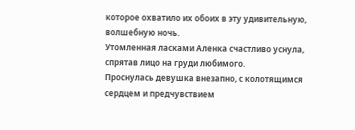которое охватило их обоих в эту удивительную, волшебную ночь.
Утомленная ласками Аленка счастливо уснула, спрятав лицо на груди любимого.
Проснулась девушка внезапно, с колотящимся сердцем и предчувствием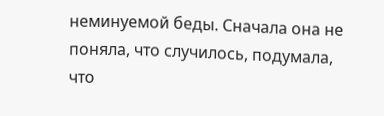неминуемой беды. Сначала она не поняла, что случилось, подумала, что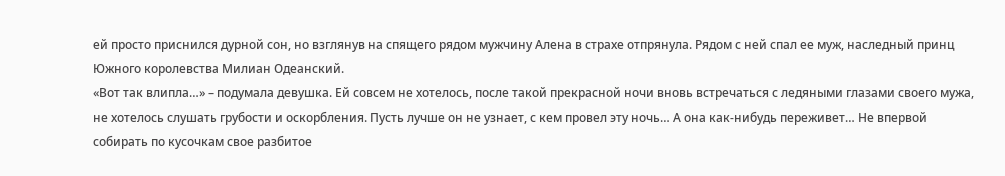ей просто приснился дурной сон, но взглянув на спящего рядом мужчину Алена в страхе отпрянула. Рядом с ней спал ее муж, наследный принц Южного королевства Милиан Одеанский.
«Вот так влипла…» – подумала девушка. Ей совсем не хотелось, после такой прекрасной ночи вновь встречаться с ледяными глазами своего мужа, не хотелось слушать грубости и оскорбления. Пусть лучше он не узнает, с кем провел эту ночь… А она как-нибудь переживет… Не впервой собирать по кусочкам свое разбитое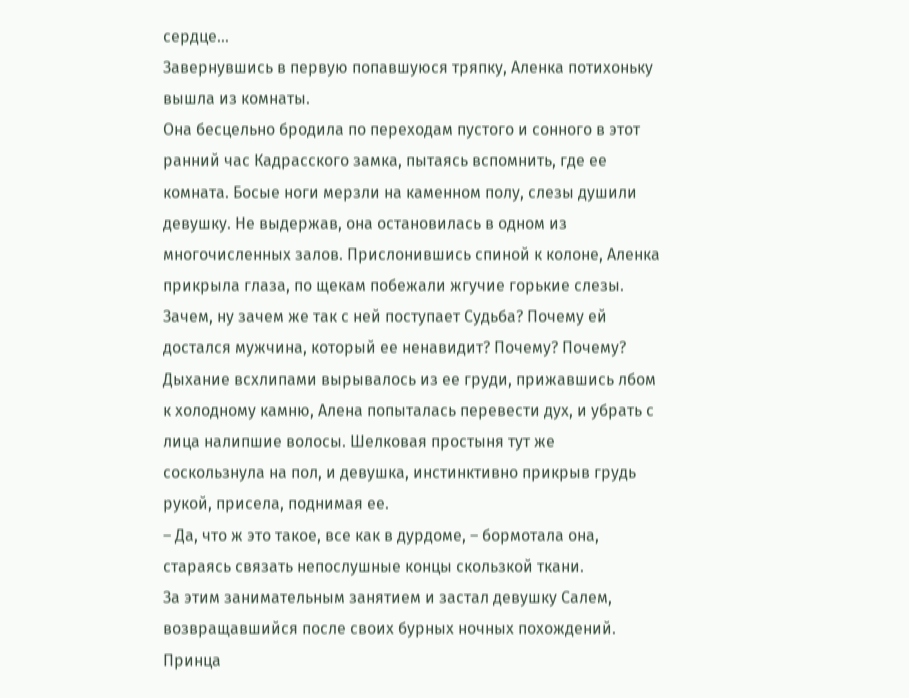сердце…
Завернувшись в первую попавшуюся тряпку, Аленка потихоньку вышла из комнаты.
Она бесцельно бродила по переходам пустого и сонного в этот ранний час Кадрасского замка, пытаясь вспомнить, где ее комната. Босые ноги мерзли на каменном полу, слезы душили девушку. Не выдержав, она остановилась в одном из многочисленных залов. Прислонившись спиной к колоне, Аленка прикрыла глаза, по щекам побежали жгучие горькие слезы. Зачем, ну зачем же так с ней поступает Судьба? Почему ей достался мужчина, который ее ненавидит? Почему? Почему?
Дыхание всхлипами вырывалось из ее груди, прижавшись лбом к холодному камню, Алена попыталась перевести дух, и убрать с лица налипшие волосы. Шелковая простыня тут же соскользнула на пол, и девушка, инстинктивно прикрыв грудь рукой, присела, поднимая ее.
– Да, что ж это такое, все как в дурдоме, – бормотала она, стараясь связать непослушные концы скользкой ткани.
За этим занимательным занятием и застал девушку Салем, возвращавшийся после своих бурных ночных похождений. Принца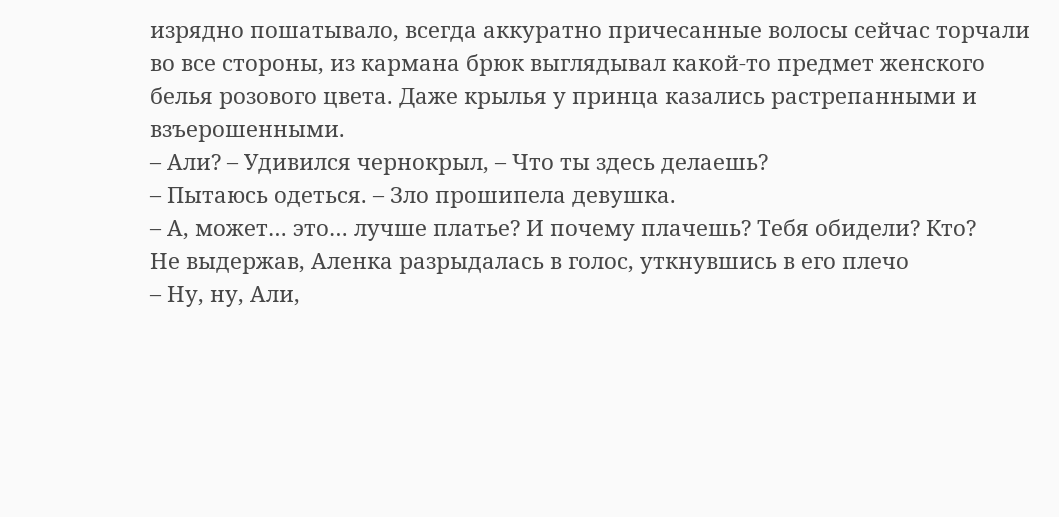изрядно пошатывало, всегда аккуратно причесанные волосы сейчас торчали во все стороны, из кармана брюк выглядывал какой-то предмет женского белья розового цвета. Даже крылья у принца казались растрепанными и взъерошенными.
– Али? – Удивился чернокрыл, – Что ты здесь делаешь?
– Пытаюсь одеться. – Зло прошипела девушка.
– А, может… это… лучше платье? И почему плачешь? Тебя обидели? Кто?
Не выдержав, Аленка разрыдалась в голос, уткнувшись в его плечо
– Ну, ну, Али,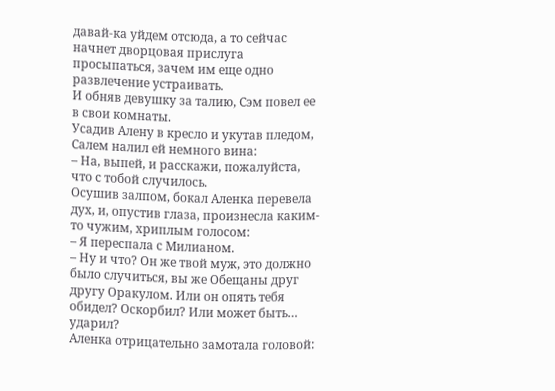давай-ка уйдем отсюда, а то сейчас начнет дворцовая прислуга просыпаться, зачем им еще одно развлечение устраивать.
И обняв девушку за талию, Сэм повел ее в свои комнаты.
Усадив Алену в кресло и укутав пледом, Салем налил ей немного вина:
– На, выпей, и расскажи, пожалуйста, что с тобой случилось.
Осушив залпом, бокал Аленка перевела дух, и, опустив глаза, произнесла каким-то чужим, хриплым голосом:
– Я переспала с Милианом.
– Ну и что? Он же твой муж, это должно было случиться, вы же Обещаны друг другу Оракулом. Или он опять тебя обидел? Оскорбил? Или может быть… ударил?
Аленка отрицательно замотала головой: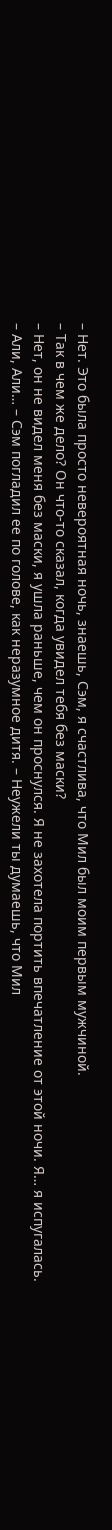– Нет. Это была просто невероятная ночь, знаешь, Сэм, я счастлива, что Мил был моим первым мужчиной.
– Так в чем же дело? Он что-то сказал, когда увидел тебя без маски?
– Нет, он не видел меня без маски, я ушла раньше, чем он проснулся. Я не захотела портить впечатление от этой ночи. Я… я испугалась.
– Али, Али… – Сэм погладил ее по голове, как неразумное дитя. – Неужели ты думаешь, что Мил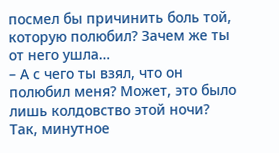посмел бы причинить боль той, которую полюбил? Зачем же ты от него ушла…
– А с чего ты взял, что он полюбил меня? Может, это было лишь колдовство этой ночи? Так, минутное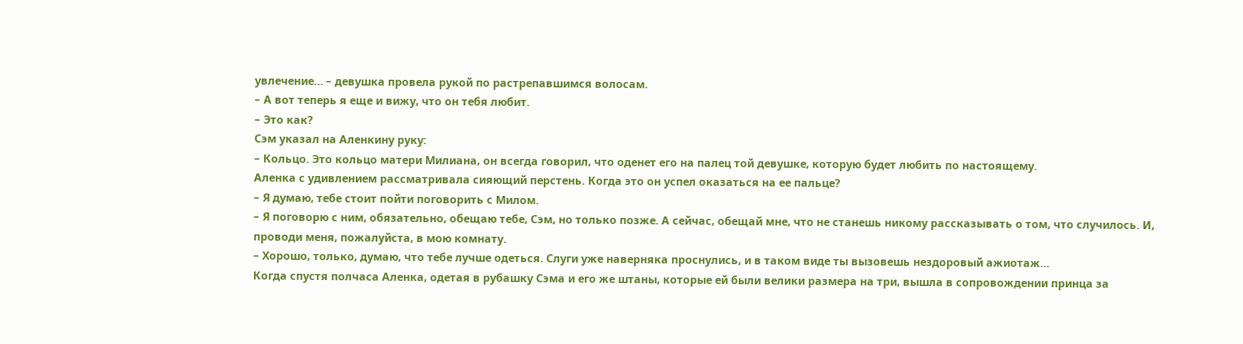увлечение… – девушка провела рукой по растрепавшимся волосам.
– А вот теперь я еще и вижу, что он тебя любит.
– Это как?
Сэм указал на Аленкину руку:
– Кольцо. Это кольцо матери Милиана, он всегда говорил, что оденет его на палец той девушке, которую будет любить по настоящему.
Аленка с удивлением рассматривала сияющий перстень. Когда это он успел оказаться на ее пальце?
– Я думаю, тебе стоит пойти поговорить с Милом.
– Я поговорю с ним, обязательно, обещаю тебе, Сэм, но только позже. А сейчас, обещай мне, что не станешь никому рассказывать о том, что случилось. И, проводи меня, пожалуйста, в мою комнату.
– Хорошо, только, думаю, что тебе лучше одеться. Слуги уже наверняка проснулись, и в таком виде ты вызовешь нездоровый ажиотаж…
Когда спустя полчаса Аленка, одетая в рубашку Сэма и его же штаны, которые ей были велики размера на три, вышла в сопровождении принца за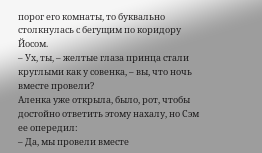порог его комнаты, то буквально столкнулась с бегущим по коридору Йосом.
– Ух, ты, – желтые глаза принца стали круглыми как у совенка, – вы, что ночь вместе провели?
Аленка уже открыла, было, рот, чтобы достойно ответить этому нахалу, но Сэм ее опередил:
– Да, мы провели вместе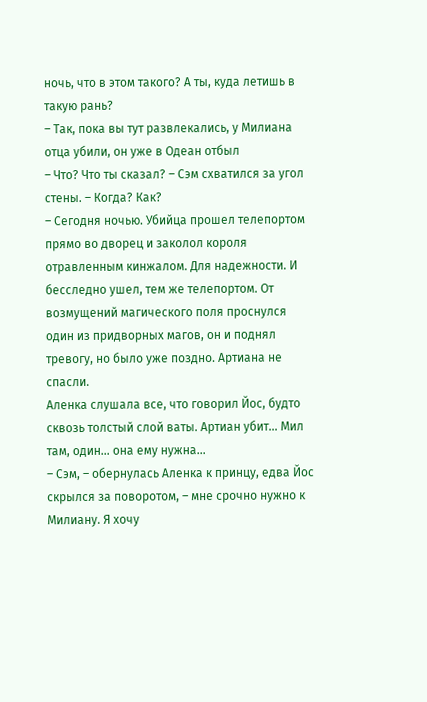ночь, что в этом такого? А ты, куда летишь в такую рань?
– Так, пока вы тут развлекались, у Милиана отца убили, он уже в Одеан отбыл
– Что? Что ты сказал? – Сэм схватился за угол стены. – Когда? Как?
– Сегодня ночью. Убийца прошел телепортом прямо во дворец и заколол короля отравленным кинжалом. Для надежности. И бесследно ушел, тем же телепортом. От возмущений магического поля проснулся один из придворных магов, он и поднял тревогу, но было уже поздно. Артиана не спасли.
Аленка слушала все, что говорил Йос, будто сквозь толстый слой ваты. Артиан убит… Мил там, один… она ему нужна…
– Сэм, – обернулась Аленка к принцу, едва Йос скрылся за поворотом, – мне срочно нужно к Милиану. Я хочу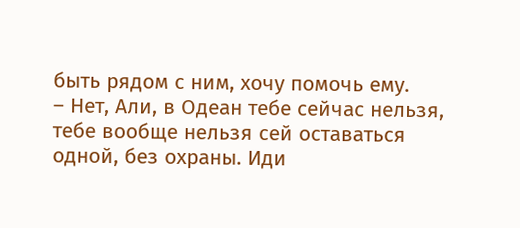быть рядом с ним, хочу помочь ему.
– Нет, Али, в Одеан тебе сейчас нельзя, тебе вообще нельзя сей оставаться одной, без охраны. Иди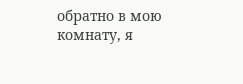обратно в мою комнату, я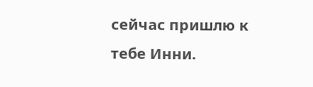сейчас пришлю к тебе Инни.